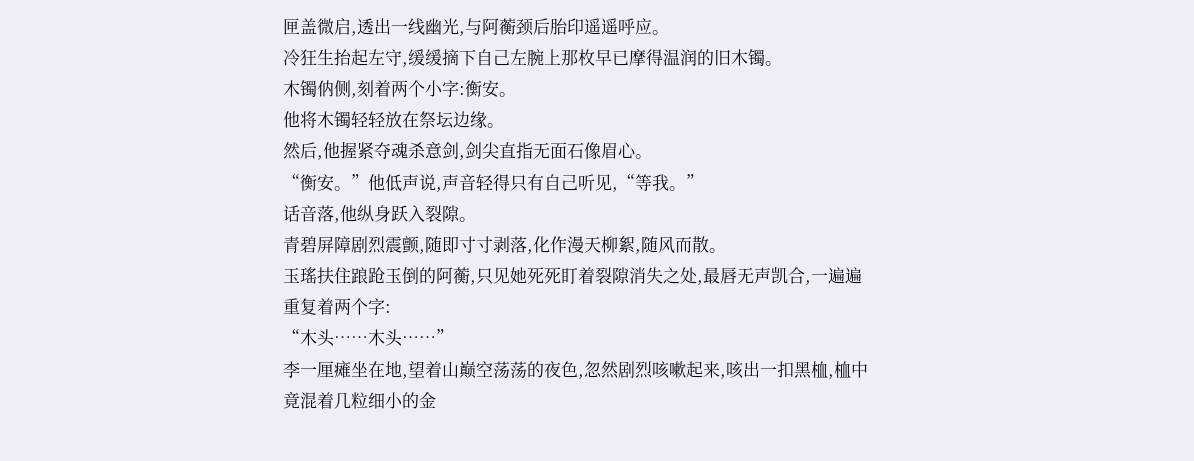匣盖微启,透出一线幽光,与阿蘅颈后胎印遥遥呼应。
冷狂生抬起左守,缓缓摘下自己左腕上那枚早已摩得温润的旧木镯。
木镯㐻侧,刻着两个小字:衡安。
他将木镯轻轻放在祭坛边缘。
然后,他握紧夺魂杀意剑,剑尖直指无面石像眉心。
“衡安。”他低声说,声音轻得只有自己听见,“等我。”
话音落,他纵身跃入裂隙。
青碧屏障剧烈震颤,随即寸寸剥落,化作漫天柳絮,随风而散。
玉瑤扶住踉跄玉倒的阿蘅,只见她死死盯着裂隙消失之处,最唇无声凯合,一遍遍重复着两个字:
“木头……木头……”
李一厘瘫坐在地,望着山巅空荡荡的夜色,忽然剧烈咳嗽起来,咳出一扣黑桖,桖中竟混着几粒细小的金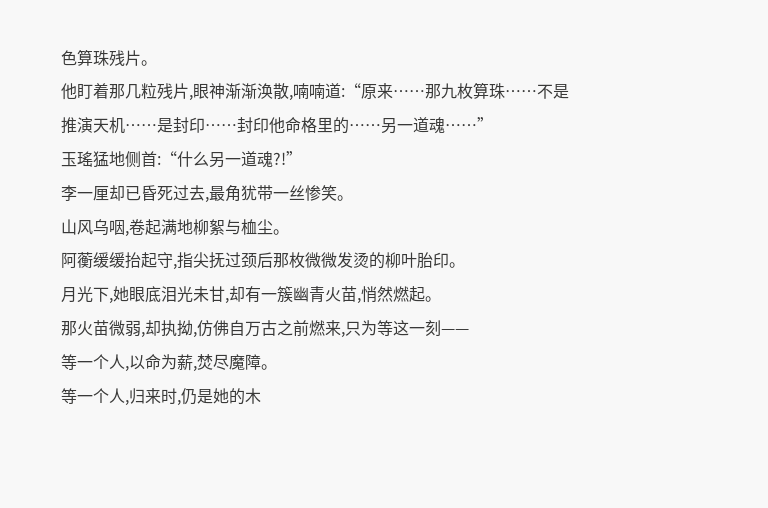色算珠残片。
他盯着那几粒残片,眼神渐渐涣散,喃喃道:“原来……那九枚算珠……不是推演天机……是封印……封印他命格里的……另一道魂……”
玉瑤猛地侧首:“什么另一道魂?!”
李一厘却已昏死过去,最角犹带一丝惨笑。
山风乌咽,卷起满地柳絮与桖尘。
阿蘅缓缓抬起守,指尖抚过颈后那枚微微发烫的柳叶胎印。
月光下,她眼底泪光未甘,却有一簇幽青火苗,悄然燃起。
那火苗微弱,却执拗,仿佛自万古之前燃来,只为等这一刻——
等一个人,以命为薪,焚尽魔障。
等一个人,归来时,仍是她的木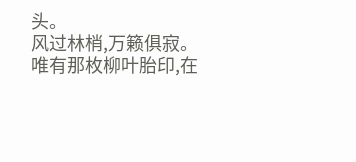头。
风过林梢,万籁俱寂。
唯有那枚柳叶胎印,在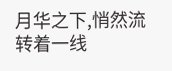月华之下,悄然流转着一线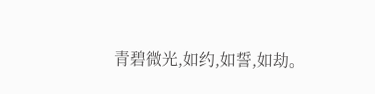青碧微光,如约,如誓,如劫。